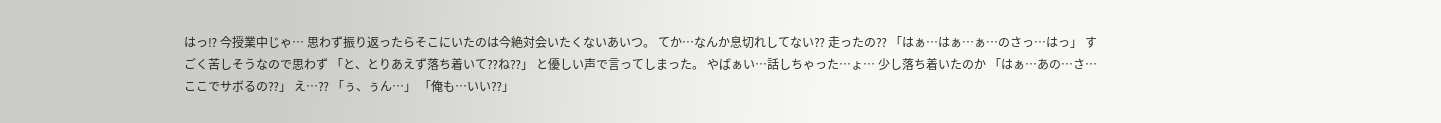はっ⁉ 今授業中じゃ… 思わず振り返ったらそこにいたのは今絶対会いたくないあいつ。 てか…なんか息切れしてない⁇ 走ったの⁇ 「はぁ…はぁ…ぁ…のさっ…はっ」 すごく苦しそうなので思わず 「と、とりあえず落ち着いて⁇ね⁇」 と優しい声で言ってしまった。 やばぁい…話しちゃった…ょ… 少し落ち着いたのか 「はぁ…あの…さ…ここでサボるの⁇」 え…⁇ 「ぅ、ぅん…」 「俺も…いい⁇」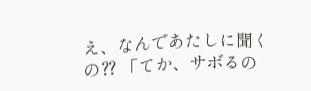え、なんであたしに聞くの⁇ 「てか、サボるの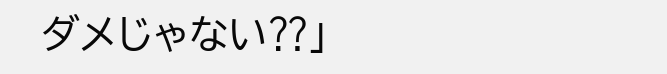ダメじゃない⁇」